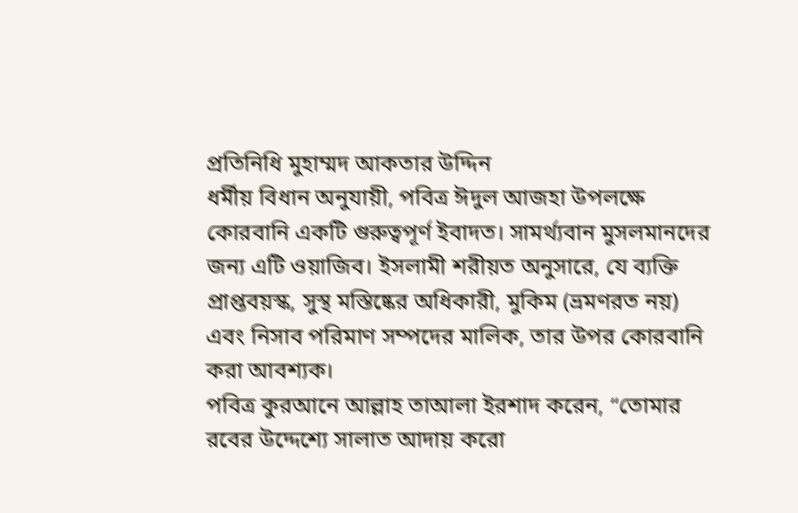প্রতিনিধি মুহাম্মদ আকতার উদ্দিন
ধর্মীয় বিধান অনুযায়ী, পবিত্র ঈদুল আজহা উপলক্ষে কোরবানি একটি গুরুত্বপূর্ণ ইবাদত। সামর্থ্যবান মুসলমানদের জন্য এটি ওয়াজিব। ইসলামী শরীয়ত অনুসারে, যে ব্যক্তি প্রাপ্তবয়স্ক, সুস্থ মস্তিষ্কের অধিকারী, মুকিম (ভ্রমণরত নয়) এবং নিসাব পরিমাণ সম্পদের মালিক, তার উপর কোরবানি করা আবশ্যক।
পবিত্র কুরআনে আল্লাহ তাআলা ইরশাদ করেন, “তোমার রবের উদ্দেশ্যে সালাত আদায় করো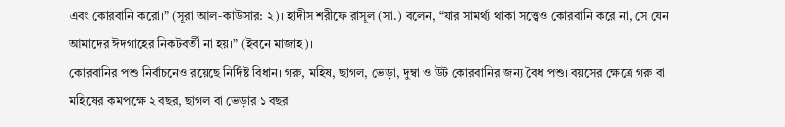এবং কোরবানি করো।” (সূরা আল-কাউসার: ২)। হাদীস শরীফে রাসূল (সা.) বলেন, “যার সামর্থ্য থাকা সত্ত্বেও কোরবানি করে না, সে যেন আমাদের ঈদগাহের নিকটবর্তী না হয়।” (ইবনে মাজাহ)।
কোরবানির পশু নির্বাচনেও রয়েছে নির্দিষ্ট বিধান। গরু, মহিষ, ছাগল, ভেড়া, দুম্বা ও উট কোরবানির জন্য বৈধ পশু। বয়সের ক্ষেত্রে গরু বা মহিষের কমপক্ষে ২ বছর, ছাগল বা ভেড়ার ১ বছর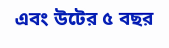এবং উটের ৫ বছর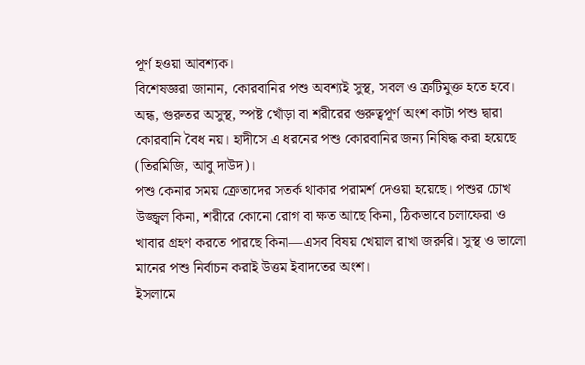পূর্ণ হওয়া আবশ্যক।
বিশেষজ্ঞরা জানান, কোরবানির পশু অবশ্যই সুস্থ, সবল ও ত্রুটিমুক্ত হতে হবে। অন্ধ, গুরুতর অসুস্থ, স্পষ্ট খোঁড়া বা শরীরের গুরুত্বপূর্ণ অংশ কাটা পশু দ্বারা কোরবানি বৈধ নয়। হাদীসে এ ধরনের পশু কোরবানির জন্য নিষিদ্ধ করা হয়েছে (তিরমিজি, আবু দাউদ)।
পশু কেনার সময় ক্রেতাদের সতর্ক থাকার পরামর্শ দেওয়া হয়েছে। পশুর চোখ উজ্জ্বল কিনা, শরীরে কোনো রোগ বা ক্ষত আছে কিনা, ঠিকভাবে চলাফেরা ও খাবার গ্রহণ করতে পারছে কিনা—এসব বিষয় খেয়াল রাখা জরুরি। সুস্থ ও ভালো মানের পশু নির্বাচন করাই উত্তম ইবাদতের অংশ।
ইসলামে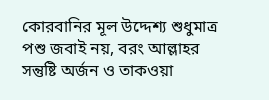কোরবানির মূল উদ্দেশ্য শুধুমাত্র পশু জবাই নয়, বরং আল্লাহর সন্তুষ্টি অর্জন ও তাকওয়া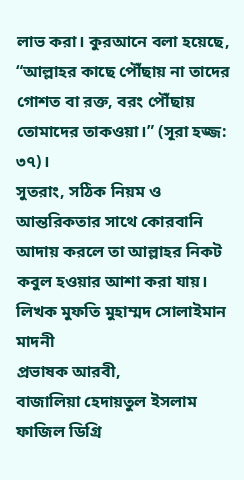লাভ করা। কুরআনে বলা হয়েছে, “আল্লাহর কাছে পৌঁছায় না তাদের গোশত বা রক্ত, বরং পৌঁছায় তোমাদের তাকওয়া।” (সূরা হজ্জ: ৩৭)।
সুতরাং, সঠিক নিয়ম ও আন্তরিকতার সাথে কোরবানি আদায় করলে তা আল্লাহর নিকট কবুল হওয়ার আশা করা যায়। লিখক মুফতি মুহাম্মদ সোলাইমান মাদনী
প্রভাষক আরবী,
বাজালিয়া হেদায়তুল ইসলাম ফাজিল ডিগ্রি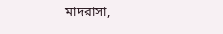মাদরাসা,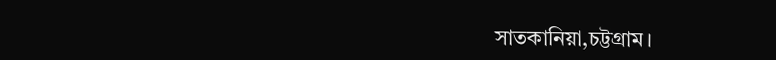সাতকানিয়া,চট্টগ্রাম।